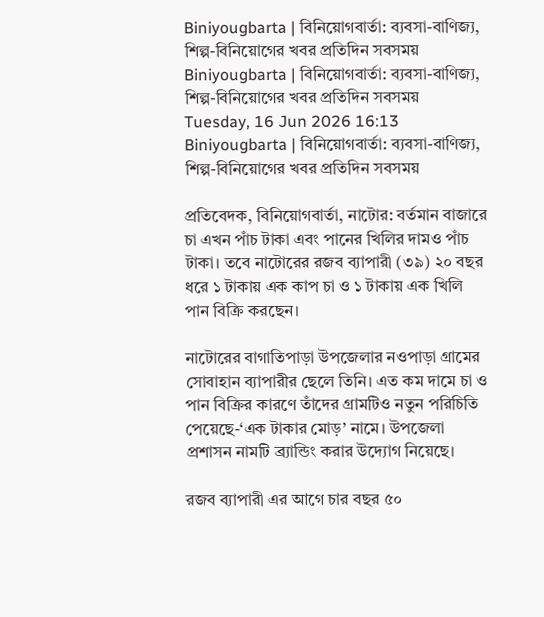Biniyougbarta | বিনিয়োগবার্তা: ব্যবসা-বাণিজ্য, শিল্প-বিনিয়োগের খবর প্রতিদিন সবসময়
Biniyougbarta | বিনিয়োগবার্তা: ব্যবসা-বাণিজ্য, শিল্প-বিনিয়োগের খবর প্রতিদিন সবসময়
Tuesday, 16 Jun 2026 16:13
Biniyougbarta | বিনিয়োগবার্তা: ব্যবসা-বাণিজ্য, শিল্প-বিনিয়োগের খবর প্রতিদিন সবসময়

প্রতিবেদক, বিনিয়োগবার্তা, নাটোর: বর্তমান বাজারে চা এখন পাঁচ টাকা এবং পানের খিলির দামও পাঁচ টাকা। তবে নাটোরের রজব ব্যাপারী (৩৯) ২০ বছর ধরে ১ টাকায় এক কাপ চা ও ১ টাকায় এক খিলি পান বিক্রি করছেন।

নাটোরের বাগাতিপাড়া উপজেলার নওপাড়া গ্রামের সোবাহান ব্যাপারীর ছেলে তিনি। এত কম দামে চা ও পান বিক্রির কারণে তাঁদের গ্রামটিও নতুন পরিচিতি পেয়েছে-‘এক টাকার মোড়’ নামে। উপজেলা প্রশাসন নামটি ব্র্যান্ডিং করার উদ্যোগ নিয়েছে।

রজব ব্যাপারী এর আগে চার বছর ৫০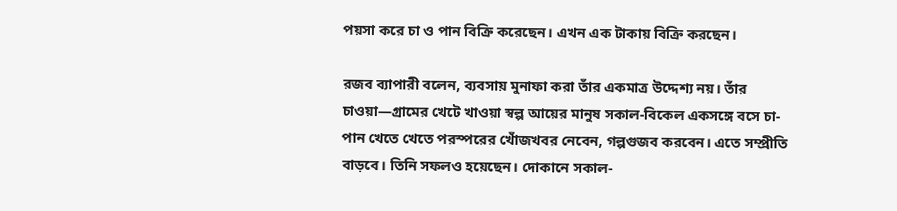পয়সা করে চা ও পান বিক্রি করেছেন। এখন এক টাকায় বিক্রি করছেন।

রজব ব্যাপারী বলেন, ব্যবসায় মুনাফা করা তাঁর একমাত্র উদ্দেশ্য নয়। তাঁর চাওয়া—গ্রামের খেটে খাওয়া স্বল্প আয়ের মানুষ সকাল-বিকেল একসঙ্গে বসে চা-পান খেতে খেতে পরস্পরের খোঁজখবর নেবেন, গল্পগুজব করবেন। এতে সম্প্রীতি বাড়বে। তিনি সফলও হয়েছেন। দোকানে সকাল-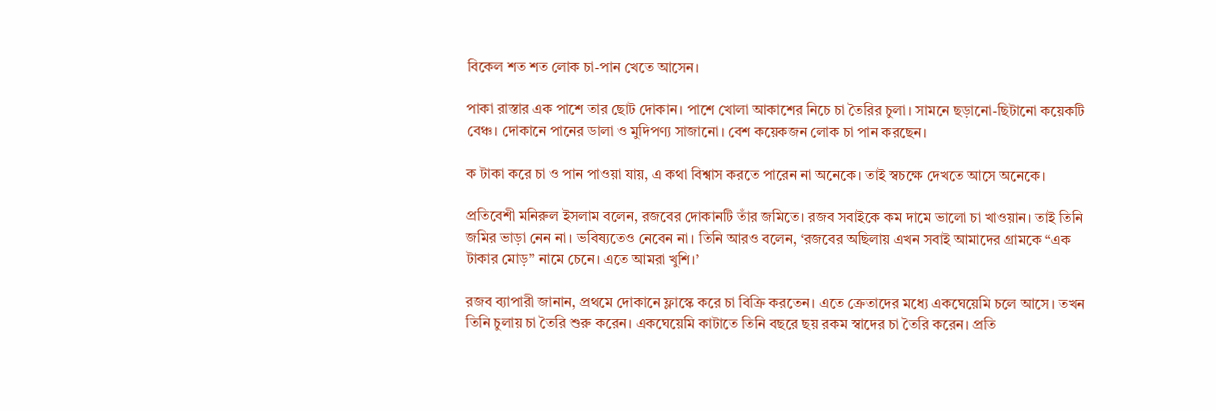বিকেল শত শত লোক চা-পান খেতে আসেন।

পাকা রাস্তার এক পাশে তার ছোট দোকান। পাশে খোলা আকাশের নিচে চা তৈরির চুলা। সামনে ছড়ানো-ছিটানো কয়েকটি বেঞ্চ। দোকানে পানের ডালা ও মুদিপণ্য সাজানো। বেশ কয়েকজন লোক চা পান করছেন।

ক টাকা করে চা ও পান পাওয়া যায়, এ কথা বিশ্বাস করতে পারেন না অনেকে। তাই স্বচক্ষে দেখতে আসে অনেকে।

প্রতিবেশী মনিরুল ইসলাম বলেন, রজবের দোকানটি তাঁর জমিতে। রজব সবাইকে কম দামে ভালো চা খাওয়ান। তাই তিনি জমির ভাড়া নেন না। ভবিষ্যতেও নেবেন না। তিনি আরও বলেন, ‘রজবের অছিলায় এখন সবাই আমাদের গ্রামকে “এক টাকার মোড়” নামে চেনে। এতে আমরা খুশি।’

রজব ব্যাপারী জানান, প্রথমে দোকানে ফ্লাস্কে করে চা বিক্রি করতেন। এতে ক্রেতাদের মধ্যে একঘেয়েমি চলে আসে। তখন তিনি চুলায় চা তৈরি শুরু করেন। একঘেয়েমি কাটাতে তিনি বছরে ছয় রকম স্বাদের চা তৈরি করেন। প্রতি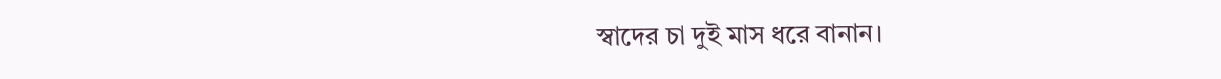স্বাদের চা দুই মাস ধরে বানান।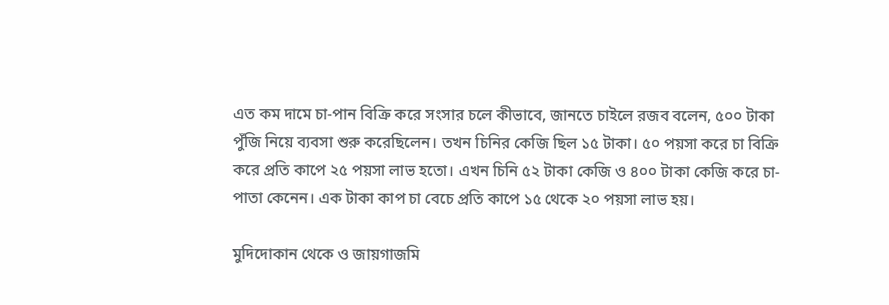এত কম দামে চা-পান বিক্রি করে সংসার চলে কীভাবে, জানতে চাইলে রজব বলেন, ৫০০ টাকা পুঁজি নিয়ে ব্যবসা শুরু করেছিলেন। তখন চিনির কেজি ছিল ১৫ টাকা। ৫০ পয়সা করে চা বিক্রি করে প্রতি কাপে ২৫ পয়সা লাভ হতো। এখন চিনি ৫২ টাকা কেজি ও ৪০০ টাকা কেজি করে চা-পাতা কেনেন। এক টাকা কাপ চা বেচে প্রতি কাপে ১৫ থেকে ২০ পয়সা লাভ হয়।

মুদিদোকান থেকে ও জায়গাজমি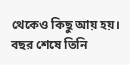থেকেও কিছু আয় হয়। বছর শেষে তিনি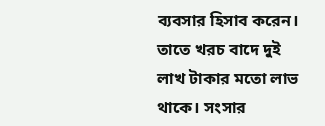ব্যবসার হিসাব করেন। তাতে খরচ বাদে দুই লাখ টাকার মতো লাভ থাকে। সংসার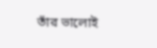তাঁর ভালোই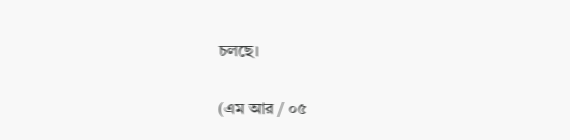চলছে।

(এম আর / ০৫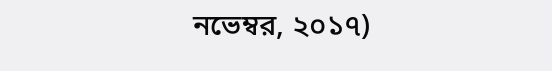নভেম্বর, ২০১৭)